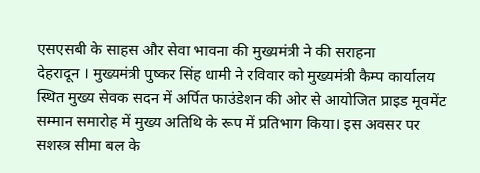एसएसबी के साहस और सेवा भावना की मुख्यमंत्री ने की सराहना
देहरादून । मुख्यमंत्री पुष्कर सिंह धामी ने रविवार को मुख्यमंत्री कैम्प कार्यालय स्थित मुख्य सेवक सदन में अर्पित फाउंडेशन की ओर से आयोजित प्राइड मूवमेंट सम्मान समारोह में मुख्य अतिथि के रूप में प्रतिभाग किया। इस अवसर पर सशस्त्र सीमा बल के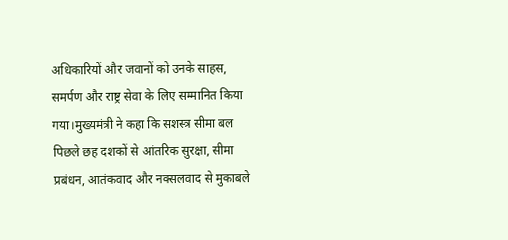अधिकारियों और जवानों को उनके साहस, समर्पण और राष्ट्र सेवा के लिए सम्मानित किया गया।मुख्यमंत्री ने कहा कि सशस्त्र सीमा बल पिछले छह दशकों से आंतरिक सुरक्षा, सीमा प्रबंधन, आतंकवाद और नक्सलवाद से मुकाबले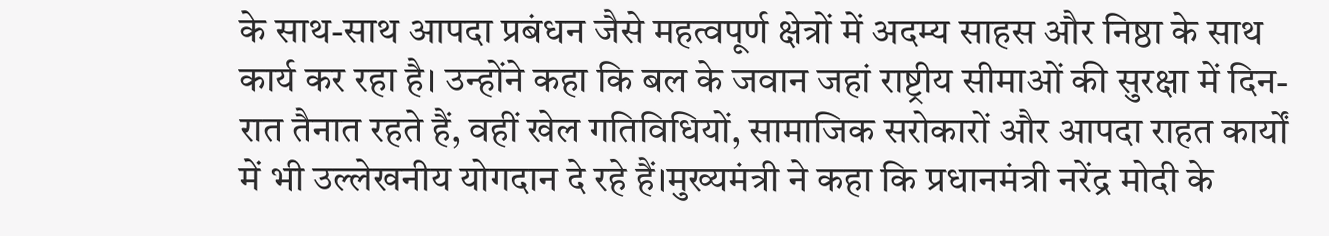के साथ-साथ आपदा प्रबंधन जैसे महत्वपूर्ण क्षेत्रों में अदम्य साहस और निष्ठा के साथ कार्य कर रहा है। उन्होंने कहा कि बल के जवान जहां राष्ट्रीय सीमाओं की सुरक्षा में दिन-रात तैनात रहते हैं, वहीं खेल गतिविधियों, सामाजिक सरोकारों और आपदा राहत कार्यों में भी उल्लेखनीय योगदान दे रहे हैं।मुख्यमंत्री ने कहा कि प्रधानमंत्री नरेंद्र मोदी के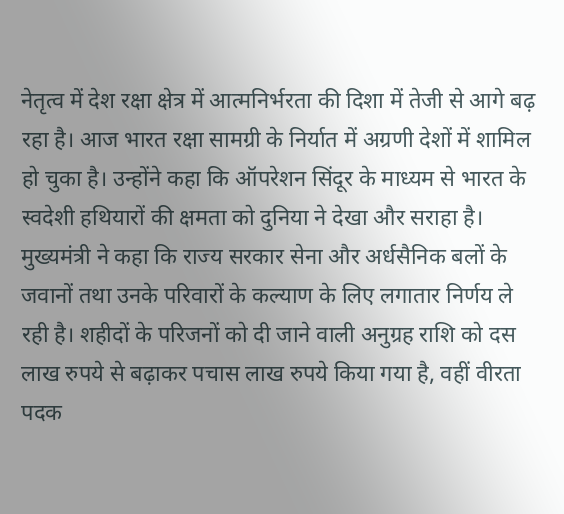नेतृत्व में देश रक्षा क्षेत्र में आत्मनिर्भरता की दिशा में तेजी से आगे बढ़ रहा है। आज भारत रक्षा सामग्री के निर्यात में अग्रणी देशों में शामिल हो चुका है। उन्होंने कहा कि ऑपरेशन सिंदूर के माध्यम से भारत के स्वदेशी हथियारों की क्षमता को दुनिया ने देखा और सराहा है। मुख्यमंत्री ने कहा कि राज्य सरकार सेना और अर्धसैनिक बलों के जवानों तथा उनके परिवारों के कल्याण के लिए लगातार निर्णय ले रही है। शहीदों के परिजनों को दी जाने वाली अनुग्रह राशि को दस लाख रुपये से बढ़ाकर पचास लाख रुपये किया गया है, वहीं वीरता पदक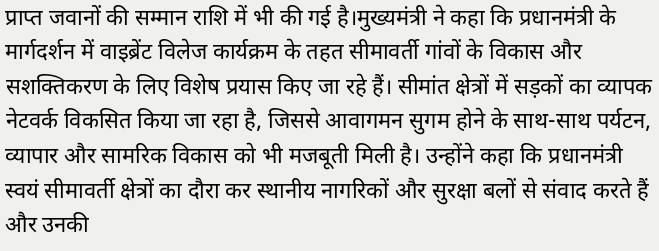प्राप्त जवानों की सम्मान राशि में भी की गई है।मुख्यमंत्री ने कहा कि प्रधानमंत्री के मार्गदर्शन में वाइब्रेंट विलेज कार्यक्रम के तहत सीमावर्ती गांवों के विकास और सशक्तिकरण के लिए विशेष प्रयास किए जा रहे हैं। सीमांत क्षेत्रों में सड़कों का व्यापक नेटवर्क विकसित किया जा रहा है, जिससे आवागमन सुगम होने के साथ-साथ पर्यटन, व्यापार और सामरिक विकास को भी मजबूती मिली है। उन्होंने कहा कि प्रधानमंत्री स्वयं सीमावर्ती क्षेत्रों का दौरा कर स्थानीय नागरिकों और सुरक्षा बलों से संवाद करते हैं और उनकी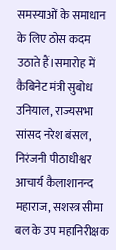समस्याओं के समाधान के लिए ठोस कदम उठाते हैं।समारोह में कैबिनेट मंत्री सुबोध उनियाल, राज्यसभा सांसद नरेश बंसल, निरंजनी पीठाधीश्वर आचार्य कैलाशानन्द महाराज, सशस्त्र सीमा बल के उप महानिरीक्षक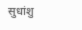सुधांशु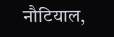नौटियाल,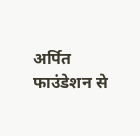अर्पित फाउंडेशन से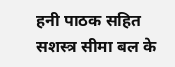हनी पाठक सहित सशस्त्र सीमा बल के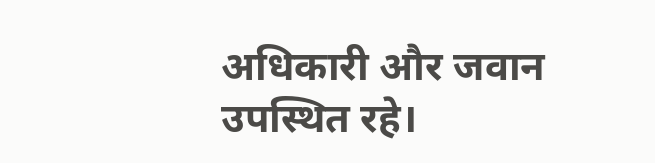अधिकारी और जवान उपस्थित रहे।